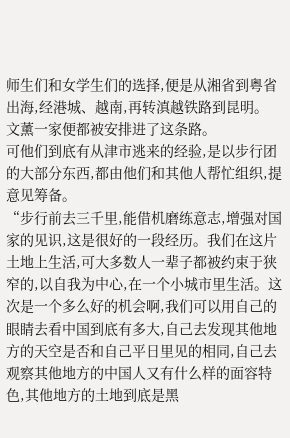师生们和女学生们的选择,便是从湘省到粤省出海,经港城、越南,再转滇越铁路到昆明。
文薰一家便都被安排进了这条路。
可他们到底有从津市逃来的经验,是以步行团的大部分东西,都由他们和其他人帮忙组织,提意见筹备。
“步行前去三千里,能借机磨练意志,增强对国家的见识,这是很好的一段经历。我们在这片土地上生活,可大多数人一辈子都被约束于狭窄的,以自我为中心,在一个小城市里生活。这次是一个多么好的机会啊,我们可以用自己的眼睛去看中国到底有多大,自己去发现其他地方的天空是否和自己平日里见的相同,自己去观察其他地方的中国人又有什么样的面容特色,其他地方的土地到底是黑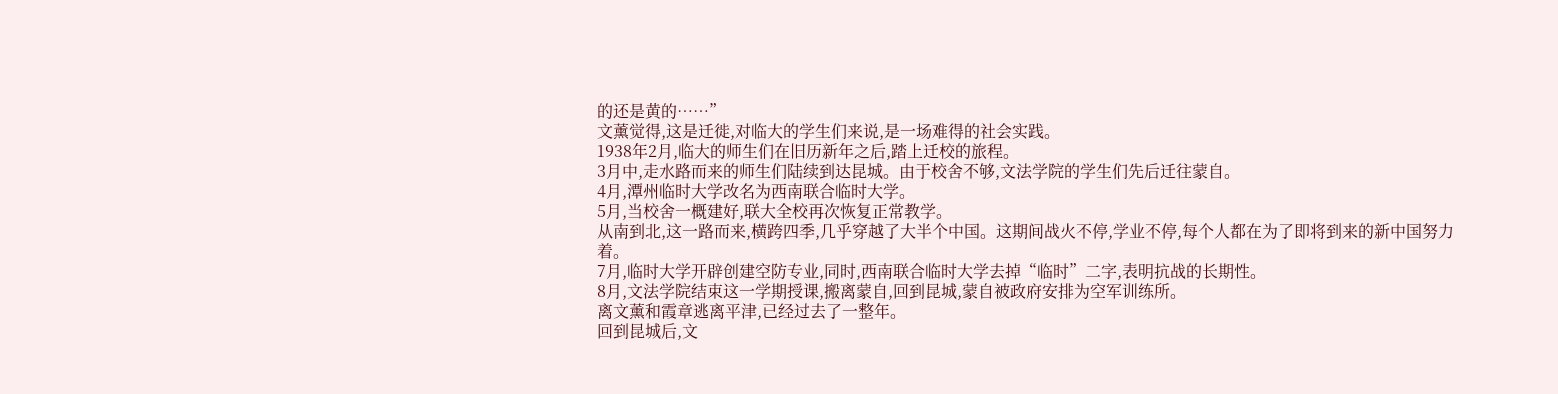的还是黄的……”
文薰觉得,这是迁徙,对临大的学生们来说,是一场难得的社会实践。
1938年2月,临大的师生们在旧历新年之后,踏上迁校的旅程。
3月中,走水路而来的师生们陆续到达昆城。由于校舍不够,文法学院的学生们先后迁往蒙自。
4月,潭州临时大学改名为西南联合临时大学。
5月,当校舍一概建好,联大全校再次恢复正常教学。
从南到北,这一路而来,横跨四季,几乎穿越了大半个中国。这期间战火不停,学业不停,每个人都在为了即将到来的新中国努力着。
7月,临时大学开辟创建空防专业,同时,西南联合临时大学去掉“临时”二字,表明抗战的长期性。
8月,文法学院结束这一学期授课,搬离蒙自,回到昆城,蒙自被政府安排为空军训练所。
离文薰和霞章逃离平津,已经过去了一整年。
回到昆城后,文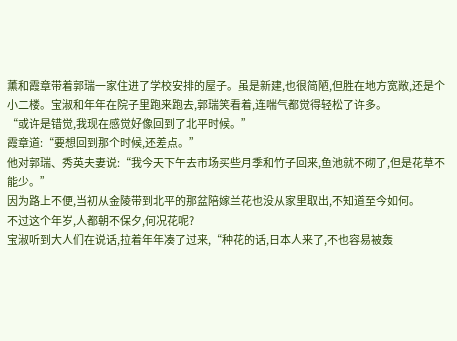薰和霞章带着郭瑞一家住进了学校安排的屋子。虽是新建,也很简陋,但胜在地方宽敞,还是个小二楼。宝淑和年年在院子里跑来跑去,郭瑞笑看着,连喘气都觉得轻松了许多。
“或许是错觉,我现在感觉好像回到了北平时候。”
霞章道:“要想回到那个时候,还差点。”
他对郭瑞、秀英夫妻说:“我今天下午去市场买些月季和竹子回来,鱼池就不砌了,但是花草不能少。”
因为路上不便,当初从金陵带到北平的那盆陪嫁兰花也没从家里取出,不知道至今如何。
不过这个年岁,人都朝不保夕,何况花呢?
宝淑听到大人们在说话,拉着年年凑了过来,“种花的话,日本人来了,不也容易被轰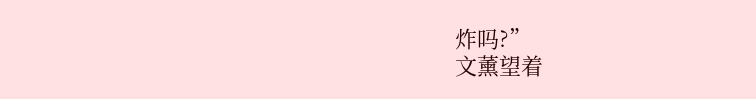炸吗?”
文薰望着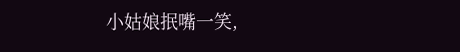小姑娘抿嘴一笑,